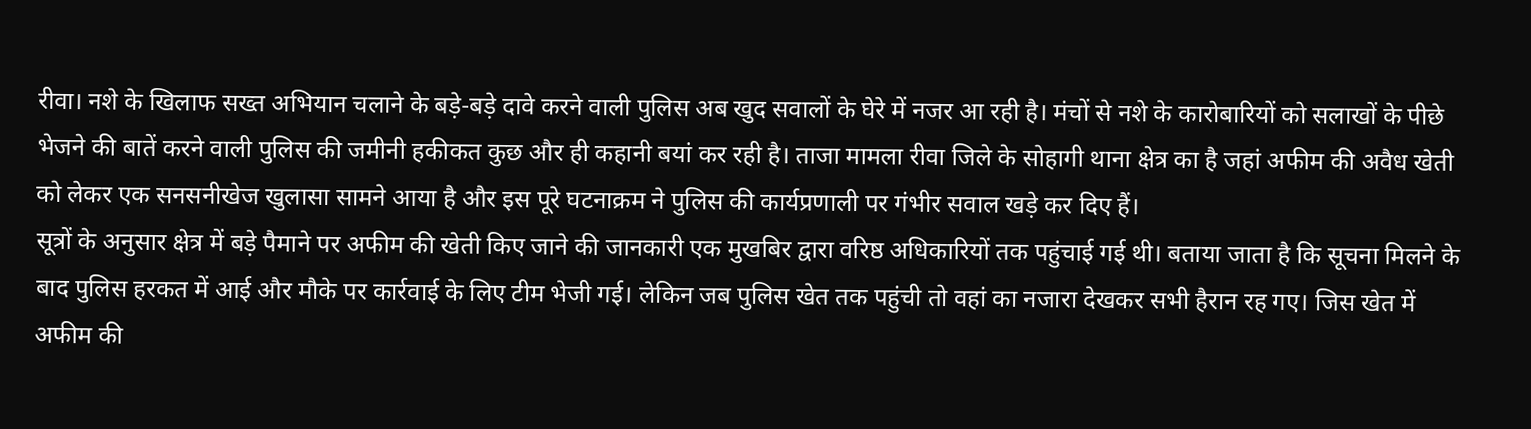रीवा। नशे के खिलाफ सख्त अभियान चलाने के बड़े-बड़े दावे करने वाली पुलिस अब खुद सवालों के घेरे में नजर आ रही है। मंचों से नशे के कारोबारियों को सलाखों के पीछे भेजने की बातें करने वाली पुलिस की जमीनी हकीकत कुछ और ही कहानी बयां कर रही है। ताजा मामला रीवा जिले के सोहागी थाना क्षेत्र का है जहां अफीम की अवैध खेती को लेकर एक सनसनीखेज खुलासा सामने आया है और इस पूरे घटनाक्रम ने पुलिस की कार्यप्रणाली पर गंभीर सवाल खड़े कर दिए हैं।
सूत्रों के अनुसार क्षेत्र में बड़े पैमाने पर अफीम की खेती किए जाने की जानकारी एक मुखबिर द्वारा वरिष्ठ अधिकारियों तक पहुंचाई गई थी। बताया जाता है कि सूचना मिलने के बाद पुलिस हरकत में आई और मौके पर कार्रवाई के लिए टीम भेजी गई। लेकिन जब पुलिस खेत तक पहुंची तो वहां का नजारा देखकर सभी हैरान रह गए। जिस खेत में अफीम की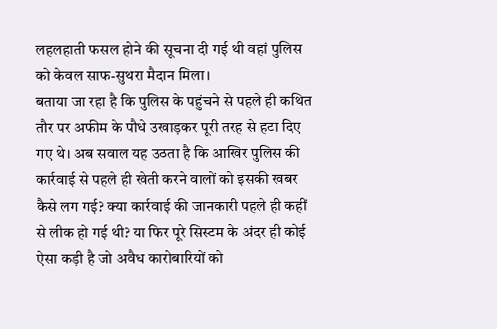लहलहाती फसल होने की सूचना दी गई थी वहां पुलिस को केवल साफ-सुथरा मैदान मिला।
बताया जा रहा है कि पुलिस के पहुंचने से पहले ही कथित तौर पर अफीम के पौधे उखाड़कर पूरी तरह से हटा दिए गए थे। अब सवाल यह उठता है कि आखिर पुलिस की कार्रवाई से पहले ही खेती करने वालों को इसकी खबर कैसे लग गई? क्या कार्रवाई की जानकारी पहले ही कहीं से लीक हो गई थी? या फिर पूरे सिस्टम के अंदर ही कोई ऐसा कड़ी है जो अवैध कारोबारियों को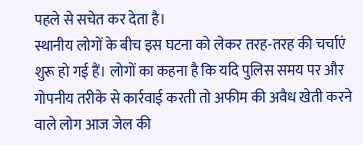पहले से सचेत कर देता है।
स्थानीय लोगों के बीच इस घटना को लेकर तरह-तरह की चर्चाएं शुरू हो गई हैं। लोगों का कहना है कि यदि पुलिस समय पर और गोपनीय तरीके से कार्रवाई करती तो अफीम की अवैध खेती करने वाले लोग आज जेल की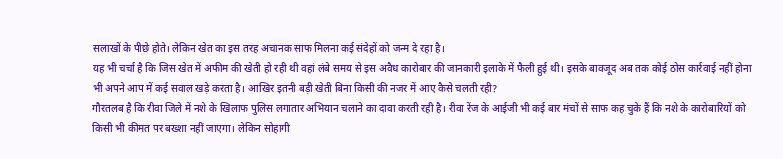सलाखों के पीछे होते। लेकिन खेत का इस तरह अचानक साफ मिलना कई संदेहों को जन्म दे रहा है।
यह भी चर्चा है कि जिस खेत में अफीम की खेती हो रही थी वहां लंबे समय से इस अवैध कारोबार की जानकारी इलाके में फैली हुई थी। इसके बावजूद अब तक कोई ठोस कार्रवाई नहीं होना भी अपने आप में कई सवाल खड़े करता है। आखिर इतनी बड़ी खेती बिना किसी की नजर में आए कैसे चलती रही?
गौरतलब है कि रीवा जिले में नशे के खिलाफ पुलिस लगातार अभियान चलाने का दावा करती रही है। रीवा रेंज के आईजी भी कई बार मंचों से साफ कह चुके हैं कि नशे के कारोबारियों को किसी भी कीमत पर बख्शा नहीं जाएगा। लेकिन सोहागी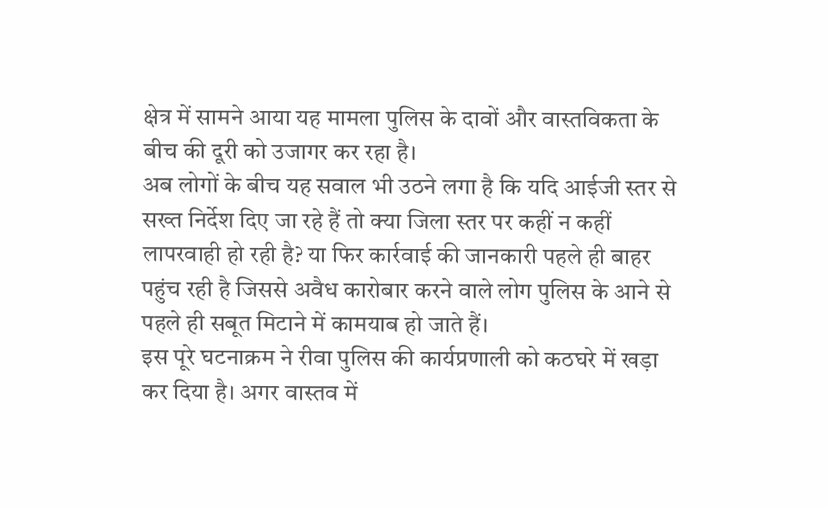क्षेत्र में सामने आया यह मामला पुलिस के दावों और वास्तविकता के बीच की दूरी को उजागर कर रहा है।
अब लोगों के बीच यह सवाल भी उठने लगा है कि यदि आईजी स्तर से सख्त निर्देश दिए जा रहे हैं तो क्या जिला स्तर पर कहीं न कहीं लापरवाही हो रही है? या फिर कार्रवाई की जानकारी पहले ही बाहर पहुंच रही है जिससे अवैध कारोबार करने वाले लोग पुलिस के आने से पहले ही सबूत मिटाने में कामयाब हो जाते हैं।
इस पूरे घटनाक्रम ने रीवा पुलिस की कार्यप्रणाली को कठघरे में खड़ा कर दिया है। अगर वास्तव में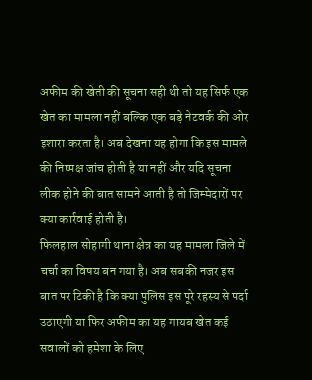अफीम की खेती की सूचना सही थी तो यह सिर्फ एक खेत का मामला नहीं बल्कि एक बड़े नेटवर्क की ओर इशारा करता है। अब देखना यह होगा कि इस मामले की निष्पक्ष जांच होती है या नहीं और यदि सूचना लीक होने की बात सामने आती है तो जिम्मेदारों पर क्या कार्रवाई होती है।
फिलहाल सोहागी थाना क्षेत्र का यह मामला जिले में चर्चा का विषय बन गया है। अब सबकी नजर इस बात पर टिकी है कि क्या पुलिस इस पूरे रहस्य से पर्दा उठाएगी या फिर अफीम का यह गायब खेत कई सवालों को हमेशा के लिए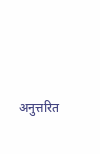अनुत्तरित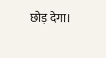छोड़ देगा।